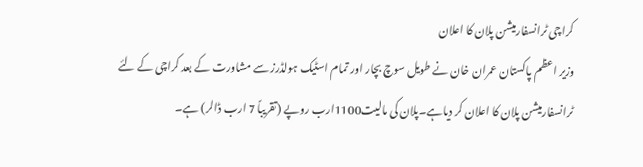کراچی ٹرانسفارمیشن پلان کا اعلان
وزیر اعظم پاکستان عمران خان نے طویل سوچ بچار اور تمام اسٹیک ہولڈرز سے مشاورت کے بعد کراچی کے لئے ٹرانسفارمیشن پلان کا اعلان کر دیاہے۔پلان کی مالیت1100ارب روپے (تقریباً 7 ارب ڈالر) ہے۔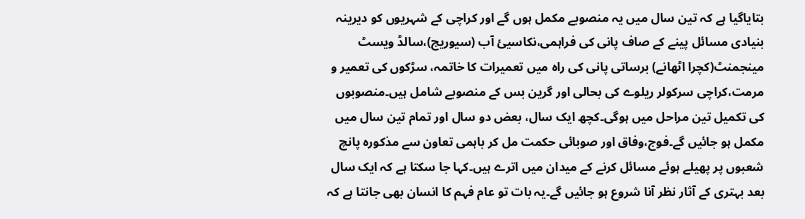بتایاگیا ہے کہ تین سال میں یہ منصوبے مکمل ہوں گے اور کراچی کے شہریوں کو دیرینہ بنیادی مسائل پینے کے صاف پانی کی فراہمی،نکاسیئ آب (سیوریج)،سالڈ ویسٹ مینجمنٹ(کچرا اٹھانے) برساتی پانی کی راہ میں تعمیرات کا خاتمہ، سڑکوں کی تعمیر و مرمت،کراچی سرکولر ریلوے کی بحالی اور گرین بس کے منصوبے شامل ہیں۔منصوبوں کی تکمیل تین مراحل میں ہوگی۔کچھ ایک سال، بعض دو سال اور تمام تین سال میں مکمل ہو جائیں گے۔فوج،وفاق اور صوبائی حکمت مل کر باہمی تعاون سے مذکورہ پانچ شعبوں پر پھیلے ہوئے مسائل کرنے کے میدان میں اترے ہیں۔کہا جا سکتا ہے کہ ایک سال بعد بہتری کے آثار نظر آنا شروع ہو جائیں گے۔یہ بات تو عام فہم کا انسان بھی جانتا ہے کہ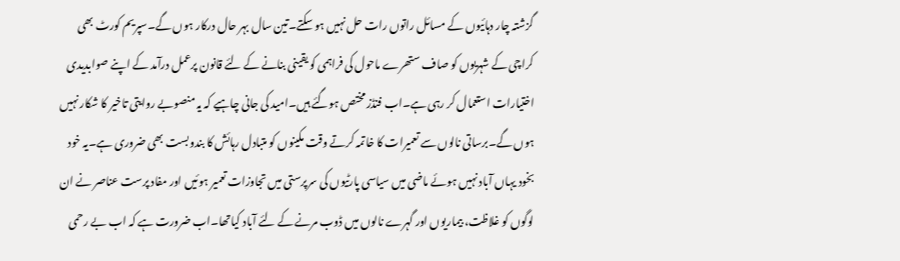گزشتہ چار دہائیوں کے مسائل راتوں رات حل نہیں ہو سکتے۔تین سال بہر حال درکار ہوں گے۔سپریم کورٹ بھی کراچی کے شہریوں کو صاف ستھرے ماحول کی فراہمی کو یقینی بنانے کے لئے قانون پرعمل درآمد کے اپنے صوابدیدی اختیارات استعمال کر رہی ہے۔اب فنڈز مختص ہوگئے ہیں۔امید کی جانی چاہیے کہ یہ منصوبے روایتی تاخیر کا شکار نہیں ہوں گے۔برساتی نالوں سے تعمیرات کا خاتمہ کرتے وقت مکینوں کو متبادل رہائش کا بندوبست بھی ضروری ہے۔یہ خود بخود یہاں آباد نہیں ہوئے ماضی میں سیاسی پارٹیوں کی سرپرستی میں تجاوزات تعمیر ہوئیں اور مفاد پرست عناصر نے ان لوگوں کو غلاظت، بیماریوں اور گہرے نالوں میں ڈوب مرنے کے لئے آباد کیاتھا۔اب ضرورت ہے کہ اب بے رحمی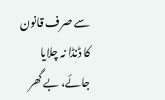سے صرف قانون کا ڈنڈا نہ چلایا جائے، بے گھر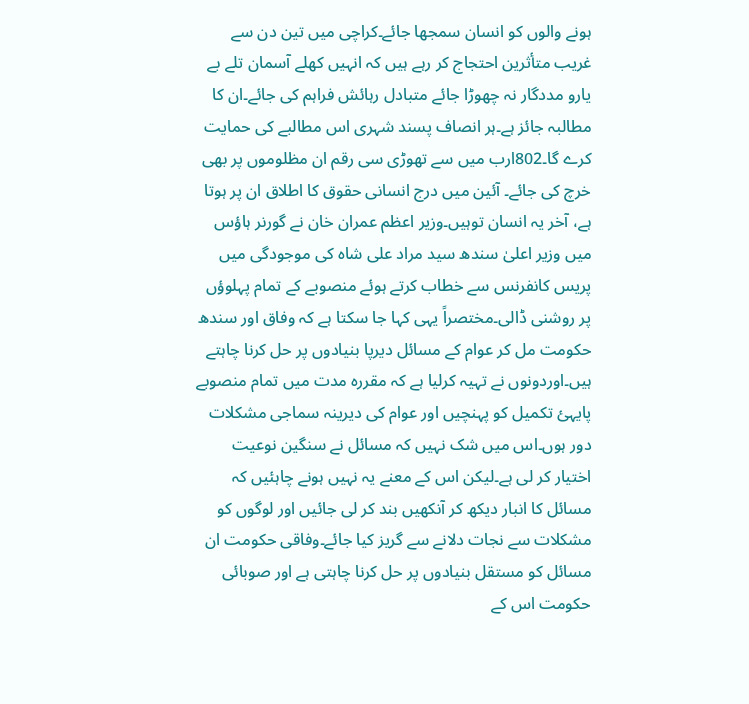ہونے والوں کو انسان سمجھا جائے۔کراچی میں تین دن سے غریب متأثرین احتجاج کر رہے ہیں کہ انہیں کھلے آسمان تلے بے یارو مددگار نہ چھوڑا جائے متبادل رہائش فراہم کی جائے۔ان کا مطالبہ جائز ہے۔ہر انصاف پسند شہری اس مطالبے کی حمایت کرے گا۔802ارب میں سے تھوڑی سی رقم ان مظلوموں پر بھی خرچ کی جائے۔ آئین میں درج انسانی حقوق کا اطلاق ان پر ہوتا ہے، آخر یہ انسان توہیں۔وزیر اعظم عمران خان نے گورنر ہاؤس میں وزیر اعلیٰ سندھ سید مراد علی شاہ کی موجودگی میں پریس کانفرنس سے خطاب کرتے ہوئے منصوبے کے تمام پہلوؤں پر روشنی ڈالی۔مختصراً یہی کہا جا سکتا ہے کہ وفاق اور سندھ حکومت مل کر عوام کے مسائل دیرپا بنیادوں پر حل کرنا چاہتے ہیں۔اوردونوں نے تہیہ کرلیا ہے کہ مقررہ مدت میں تمام منصوبے پایہئ تکمیل کو پہنچیں اور عوام کی دیرینہ سماجی مشکلات دور ہوں۔اس میں شک نہیں کہ مسائل نے سنگین نوعیت اختیار کر لی ہے۔لیکن اس کے معنے یہ نہیں ہونے چاہئیں کہ مسائل کا انبار دیکھ کر آنکھیں بند کر لی جائیں اور لوگوں کو مشکلات سے نجات دلانے سے گریز کیا جائے۔وفاقی حکومت ان مسائل کو مستقل بنیادوں پر حل کرنا چاہتی ہے اور صوبائی حکومت اس کے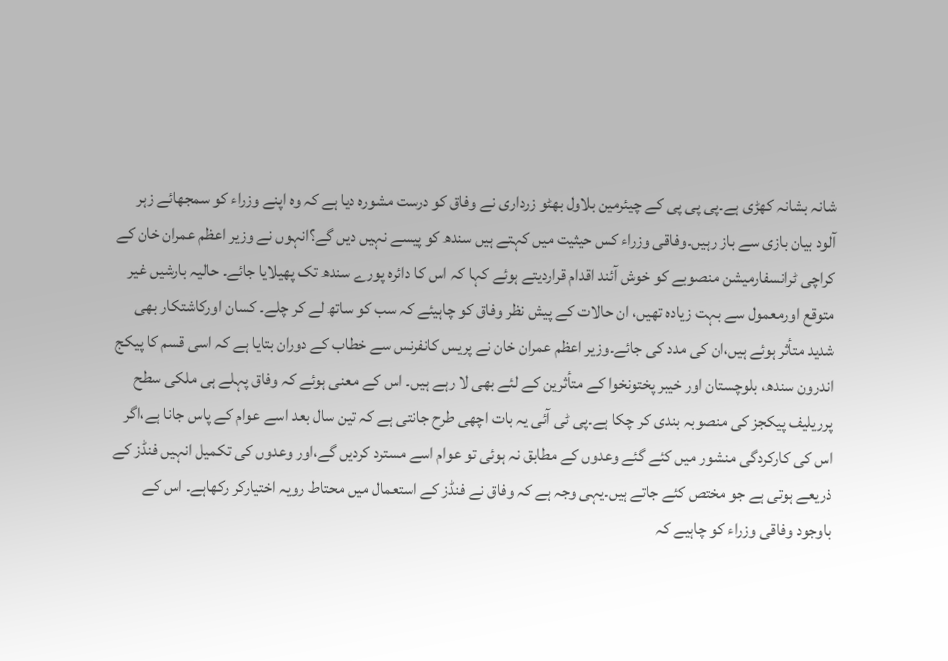شانہ بشانہ کھڑی ہے۔پی پی پی کے چیئرمین بلاول بھٹو زرداری نے وفاق کو درست مشورہ دیا ہے کہ وہ اپنے وزراء کو سمجھائے زہر آلود بیان بازی سے باز رہیں۔وفاقی وزراء کس حیثیت میں کہتے ہیں سندھ کو پیسے نہیں دیں گے؟انہوں نے وزیر اعظم عمران خان کے کراچی ٹرانسفارمیشن منصوبے کو خوش آئند اقدام قراردیتے ہوئے کہا کہ اس کا دائرہ پورے سندھ تک پھیلایا جائے۔ حالیہ بارشیں غیر متوقع اورمعمول سے بہت زیادہ تھیں، ان حالات کے پیش نظر وفاق کو چاہیئے کہ سب کو ساتھ لے کر چلے۔ کسان اورکاشتکار بھی شدید متأثر ہوئے ہیں،ان کی مدد کی جائے۔وزیر اعظم عمران خان نے پریس کانفرنس سے خطاب کے دوران بتایا ہے کہ اسی قسم کا پیکج اندرون سندھ، بلوچستان اور خیبر پختونخوا کے متأثرین کے لئے بھی لا رہے ہیں۔ اس کے معنی ہوئے کہ وفاق پہلے ہی ملکی سطح پرریلیف پیکجز کی منصوبہ بندی کر چکا ہے۔پی ٹی آئی یہ بات اچھی طرح جانتی ہے کہ تین سال بعد اسے عوام کے پاس جانا ہے،اگر اس کی کارکردگی منشور میں کئے گئے وعدوں کے مطابق نہ ہوئی تو عوام اسے مسترد کردیں گے،اور وعدوں کی تکمیل انہیں فنڈز کے ذریعے ہوتی ہے جو مختص کئے جاتے ہیں۔یہی وجہ ہے کہ وفاق نے فنڈز کے استعمال میں محتاط رویہ اختیارکر رکھاہے۔ اس کے باوجود وفاقی وزراء کو چاہیے کہ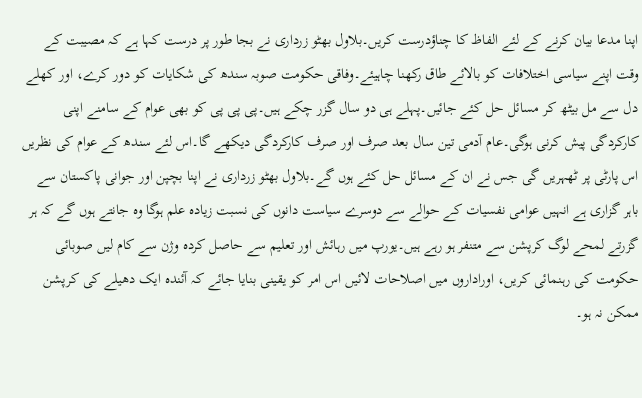اپنا مدعا بیان کرنے کے لئے الفاظ کا چناؤدرست کریں۔بلاول بھٹو زرداری نے بجا طور پر درست کہا ہے کہ مصیبت کے وقت اپنے سیاسی اختلافات کو بالائے طاق رکھنا چاہیئے۔وفاقی حکومت صوبہ سندھ کی شکایات کو دور کرے، اور کھلے دل سے مل بیٹھ کر مسائل حل کئے جائیں۔پہلے ہی دو سال گزر چکے ہیں۔پی پی پی کو بھی عوام کے سامنے اپنی کارکردگی پیش کرنی ہوگی۔عام آدمی تین سال بعد صرف اور صرف کارکردگی دیکھے گا۔اس لئے سندھ کے عوام کی نظریں اس پارٹی پر ٹھہریں گی جس نے ان کے مسائل حل کئے ہوں گے۔بلاول بھٹو زرداری نے اپنا بچپن اور جوانی پاکستان سے باہر گزاری ہے انہیں عوامی نفسیات کے حوالے سے دوسرے سیاست دانوں کی نسبت زیادہ علم ہوگا وہ جانتے ہوں گے کہ ہر گزرتے لمحے لوگ کرپشن سے متنفر ہو رہے ہیں۔یورپ میں رہائش اور تعلیم سے حاصل کردہ وژن سے کام لیں صوبائی حکومت کی رہنمائی کریں، اوراداروں میں اصلاحات لائیں اس امر کو یقینی بنایا جائے کہ آئندہ ایک دھیلے کی کرپشن ممکن نہ ہو۔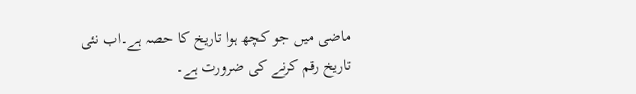ماضی میں جو کچھ ہوا تاریخ کا حصہ ہے۔اب نئی تاریخ رقم کرنے کی ضرورت ہے۔